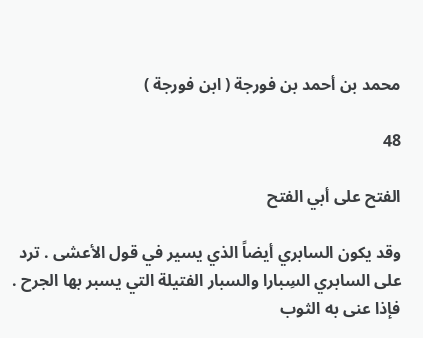محمد بن أحمد بن فورجة ( ابن فورجة )

48

الفتح على أبي الفتح

وقد يكون السابري أيضاً الذي يسير في قول الأعشى . ترد على السابري السِبارا والسبار الفتيلة التي يسبر بها الجرح . فإذا عنى به الثوب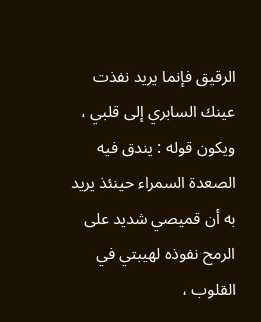الرقيق فإنما يريد نفذت عينك السابري إلى قلبي ، ويكون قوله : يندق فيه الصعدة السمراء حينئذ يريد به أن قميصي شديد على الرمح نفوذه لهيبتي في القلوب ،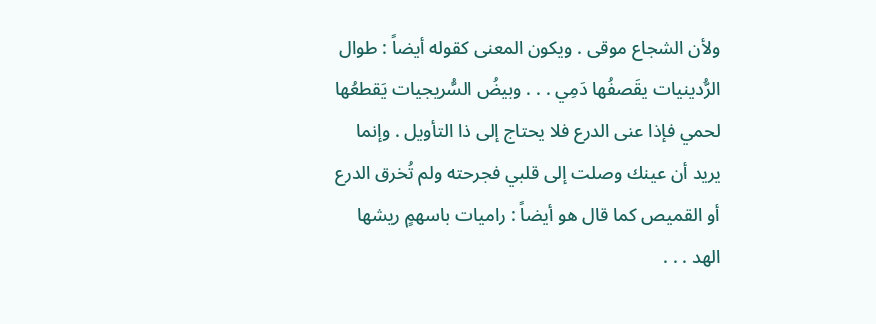ولأن الشجاع موقى . ويكون المعنى كقوله أيضاً : طوال الرُّدينيات يقَصفُها دَمِي . . . وبيضُ السُّريجيات يَقطعُها لحمي فإذا عنى الدرع فلا يحتاج إلى ذا التأويل . وإنما يريد أن عينك وصلت إلى قلبي فجرحته ولم تُخرق الدرع أو القميص كما قال هو أيضاً : راميات باسهمٍ ريشها الهد . . .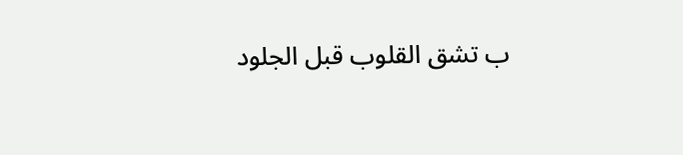ب تشق القلوب قبل الجلود